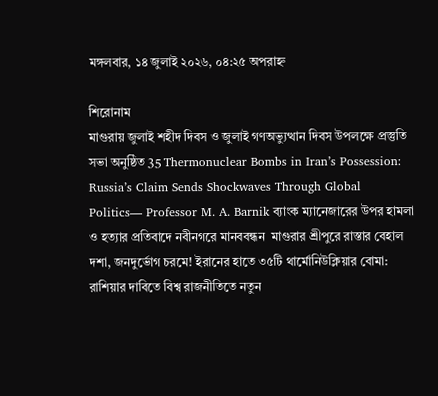মঙ্গলবার, ১৪ জুলাই ২০২৬, ০৪:২৫ অপরাহ্ন

শিরোনাম
মাগুরায় জুলাই শহীদ দিবস ও জুলাই গণঅভ্যুত্থান দিবস উপলক্ষে প্রস্তুতি সভা অনুষ্ঠিত 35 Thermonuclear Bombs in Iran’s Possession: Russia’s Claim Sends Shockwaves Through Global Politics— Professor M. A. Barnik ব্যাংক ম্যানেজারের উপর হামলা ও হত্যার প্রতিবাদে নবীনগরে মানববন্ধন  মাগুরার শ্রীপুরে রাস্তার বেহাল দশা, জনদুর্ভোগ চরমে! ইরানের হাতে ৩৫টি থার্মোনিউক্লিয়ার বোমা: রাশিয়ার দাবিতে বিশ্ব রাজনীতিতে নতুন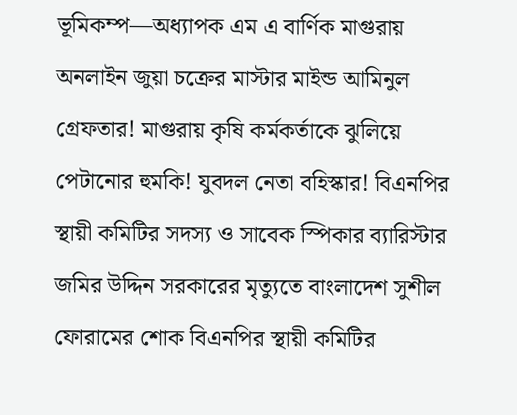ভূমিকম্প—অধ্যাপক এম এ বার্ণিক মাগুরায় অনলাইন জুয়া চক্রের মাস্টার মাইন্ড আমিনুল গ্রেফতার! মাগুরায় কৃষি কর্মকর্তাকে ঝুলিয়ে পেটানোর হুমকি! যুবদল নেতা বহিস্কার! বিএনপির স্থায়ী কমিটির সদস্য ও সাবেক স্পিকার ব্যারিস্টার জমির উদ্দিন সরকারের মৃত্যুতে বাংলাদেশ সুশীল ফোরামের শোক বিএনপির স্থায়ী কমিটির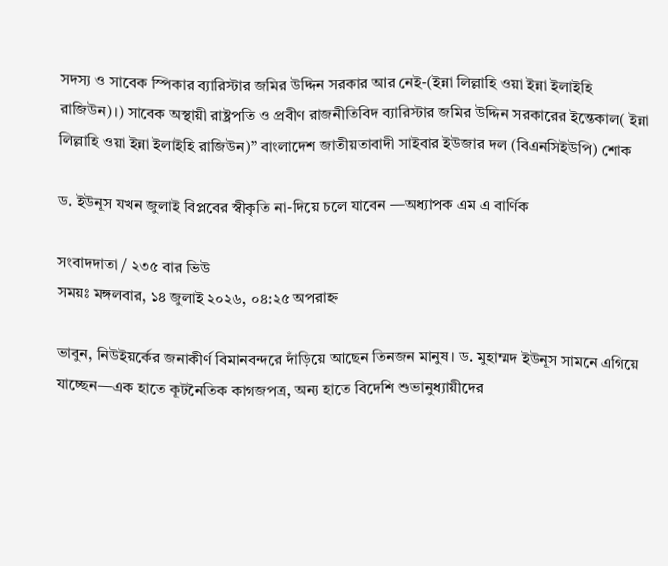সদস্য ও সাবেক স্পিকার ব্যারিস্টার জমির উদ্দিন সরকার আর নেই-(ইন্না লিল্লাহি ওয়া ইন্না ইলাইহি রাজিউন)।) সাবেক অস্থায়ী রাষ্ট্রপতি ও প্রবীণ রাজনীতিবিদ ব্যারিস্টার জমির উদ্দিন সরকারের ইন্তেকাল( ইন্না লিল্লাহি ওয়া ইন্না ইলাইহি রাজিউন)” বাংলাদেশ জাতীয়তাবাদী সাইবার ইউজার দল (বিএনসিইউপি) শোক

ড. ইউনূস যখন জুলাই বিপ্লবের স্বীকৃতি না-দিয়ে চলে যাবেন —অধ্যাপক এম এ বার্ণিক

সংবাদদাতা / ২৩৫ বার ভিউ
সময়ঃ মঙ্গলবার, ১৪ জুলাই ২০২৬, ০৪:২৫ অপরাহ্ন

ভাবুন, নিউইয়র্কের জনাকীর্ণ বিমানবন্দরে দাঁড়িয়ে আছেন তিনজন মানুষ। ড. মুহাম্মদ ইউনূস সামনে এগিয়ে যাচ্ছেন—এক হাতে কূটনৈতিক কাগজপত্র, অন্য হাতে বিদেশি শুভানুধ্যায়ীদের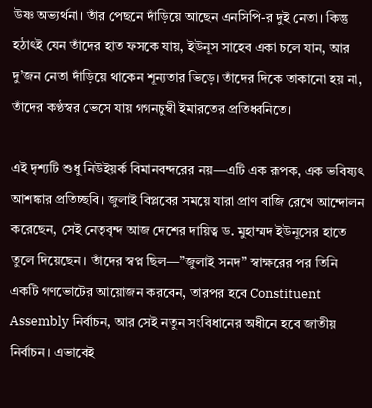উষ্ণ অভ্যর্থনা। তাঁর পেছনে দাঁড়িয়ে আছেন এনসিপি-র দুই নেতা। কিন্তু হঠাৎই যেন তাঁদের হাত ফসকে যায়, ইউনূস সাহেব একা চলে যান, আর দু’জন নেতা দাঁড়িয়ে থাকেন শূন্যতার ভিড়ে। তাঁদের দিকে তাকানো হয় না, তাঁদের কণ্ঠস্বর ভেসে যায় গগনচুম্বী ইমারতের প্রতিধ্বনিতে।

এই দৃশ্যটি শুধু নিউইয়র্ক বিমানবন্দরের নয়—এটি এক রূপক, এক ভবিষ্যৎ আশঙ্কার প্রতিচ্ছবি। জুলাই বিপ্লবের সময়ে যারা প্রাণ বাজি রেখে আন্দোলন করেছেন, সেই নেতৃবৃন্দ আজ দেশের দায়িত্ব ড. মুহাম্মদ ইউনূসের হাতে তুলে দিয়েছেন। তাঁদের স্বপ্ন ছিল—”জুলাই সনদ” স্বাক্ষরের পর তিনি একটি গণভোটের আয়োজন করবেন, তারপর হবে Constituent Assembly নির্বাচন, আর সেই নতুন সংবিধানের অধীনে হবে জাতীয় নির্বাচন। এভাবেই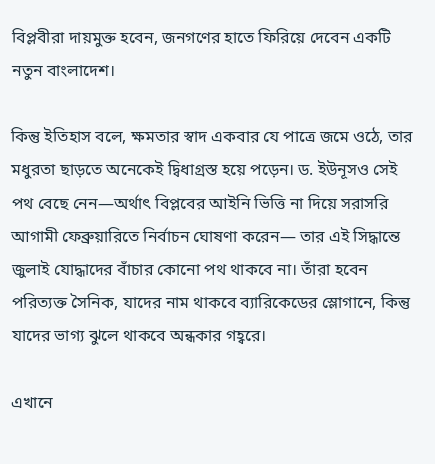বিপ্লবীরা দায়মুক্ত হবেন, জনগণের হাতে ফিরিয়ে দেবেন একটি নতুন বাংলাদেশ।

কিন্তু ইতিহাস বলে, ক্ষমতার স্বাদ একবার যে পাত্রে জমে ওঠে, তার মধুরতা ছাড়তে অনেকেই দ্বিধাগ্রস্ত হয়ে পড়েন। ড. ইউনূসও সেই পথ বেছে নেন—অর্থাৎ বিপ্লবের আইনি ভিত্তি না দিয়ে সরাসরি আগামী ফেব্রুয়ারিতে নির্বাচন ঘোষণা করেন— তার এই সিদ্ধান্তে জুলাই যোদ্ধাদের বাঁচার কোনো পথ থাকবে না। তাঁরা হবেন পরিত্যক্ত সৈনিক, যাদের নাম থাকবে ব্যারিকেডের স্লোগানে, কিন্তু যাদের ভাগ্য ঝুলে থাকবে অন্ধকার গহ্বরে।

এখানে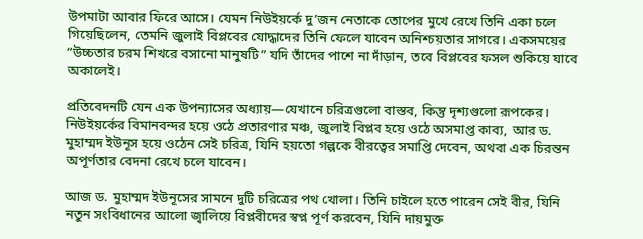উপমাটা আবার ফিরে আসে। যেমন নিউইয়র্কে দু’জন নেতাকে তোপের মুখে রেখে তিনি একা চলে গিয়েছিলেন, তেমনি জুলাই বিপ্লবের যোদ্ধাদের তিনি ফেলে যাবেন অনিশ্চয়তার সাগরে। একসময়ের “উচ্চতার চরম শিখরে বসানো মানুষটি” যদি তাঁদের পাশে না দাঁড়ান, তবে বিপ্লবের ফসল শুকিয়ে যাবে অকালেই।

প্রতিবেদনটি যেন এক উপন্যাসের অধ্যায়—যেখানে চরিত্রগুলো বাস্তব, কিন্তু দৃশ্যগুলো রূপকের। নিউইয়র্কের বিমানবন্দর হয়ে ওঠে প্রতারণার মঞ্চ, জুলাই বিপ্লব হয়ে ওঠে অসমাপ্ত কাব্য, আর ড. মুহাম্মদ ইউনূস হয়ে ওঠেন সেই চরিত্র, যিনি হয়তো গল্পকে বীরত্বের সমাপ্তি দেবেন, অথবা এক চিরন্তন অপূর্ণতার বেদনা রেখে চলে যাবেন।

আজ ড. মুহাম্মদ ইউনূসের সামনে দুটি চরিত্রের পথ খোলা। তিনি চাইলে হতে পারেন সেই বীর, যিনি নতুন সংবিধানের আলো জ্বালিয়ে বিপ্লবীদের স্বপ্ন পূর্ণ করবেন, যিনি দায়মুক্ত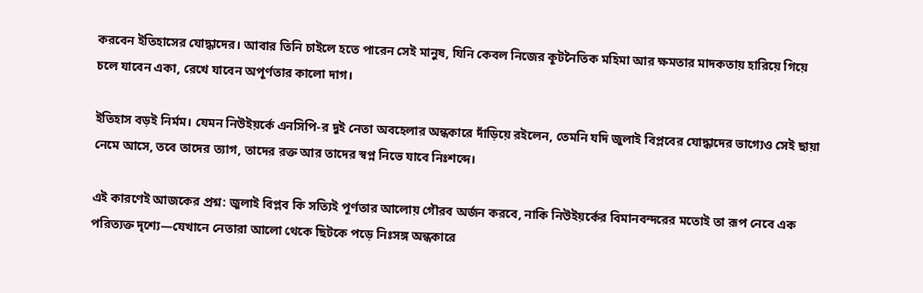করবেন ইতিহাসের যোদ্ধাদের। আবার তিনি চাইলে হতে পারেন সেই মানুষ, যিনি কেবল নিজের কূটনৈতিক মহিমা আর ক্ষমতার মাদকতায় হারিয়ে গিয়ে চলে যাবেন একা, রেখে যাবেন অপূর্ণতার কালো দাগ।

ইতিহাস বড়ই নির্মম। যেমন নিউইয়র্কে এনসিপি-র দুই নেতা অবহেলার অন্ধকারে দাঁড়িয়ে রইলেন, তেমনি যদি জুলাই বিপ্লবের যোদ্ধাদের ভাগ্যেও সেই ছায়া নেমে আসে, তবে তাদের ত্যাগ, তাদের রক্ত আর তাদের স্বপ্ন নিভে যাবে নিঃশব্দে।

এই কারণেই আজকের প্রশ্ন: জুলাই বিপ্লব কি সত্যিই পূর্ণতার আলোয় গৌরব অর্জন করবে, নাকি নিউইয়র্কের বিমানবন্দরের মতোই তা রূপ নেবে এক পরিত্যক্ত দৃশ্যে—যেখানে নেতারা আলো থেকে ছিটকে পড়ে নিঃসঙ্গ অন্ধকারে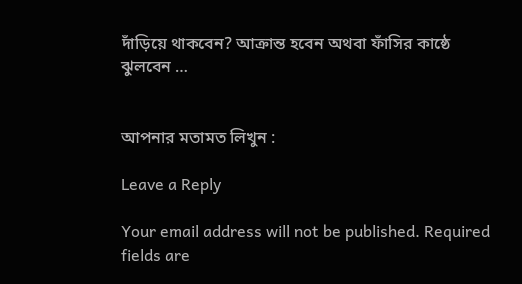দাঁড়িয়ে থাকবেন? আক্রান্ত হবেন অথবা ফাঁসির কাষ্ঠে ঝুলবেন …


আপনার মতামত লিখুন :

Leave a Reply

Your email address will not be published. Required fields are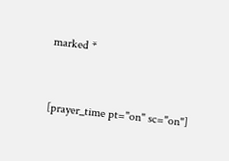marked *


[prayer_time pt="on" sc="on"]